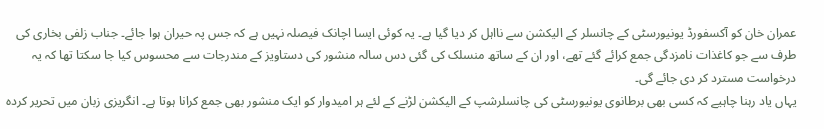عمران خان کو آکسفورڈ یونیورسٹی کے چانسلر کے الیکشن سے نااہل کر دیا گیا ہے۔ یہ کوئی ایسا اچانک فیصلہ نہیں ہے کہ جس پہ حیران ہوا جائے۔ جناب زلفی بخاری کی طرف سے جو کاغذات نامزدگی جمع کرائے گئے تھے، اور ان کے ساتھ منسلک کی گئی دس سالہ منشور کی دستاویز کے مندرجات سے محسوس کیا جا سکتا تھا کہ یہ درخواست مسترد کر دی جائے گی۔
یہاں یاد رہنا چاہیے کہ کسی بھی برطانوی یونیورسٹی کی چانسلرشپ کے الیکشن لڑنے کے لئے ہر امیدوار کو ایک منشور بھی جمع کرانا ہوتا ہے۔ انگریزی زبان میں تحریر کردہ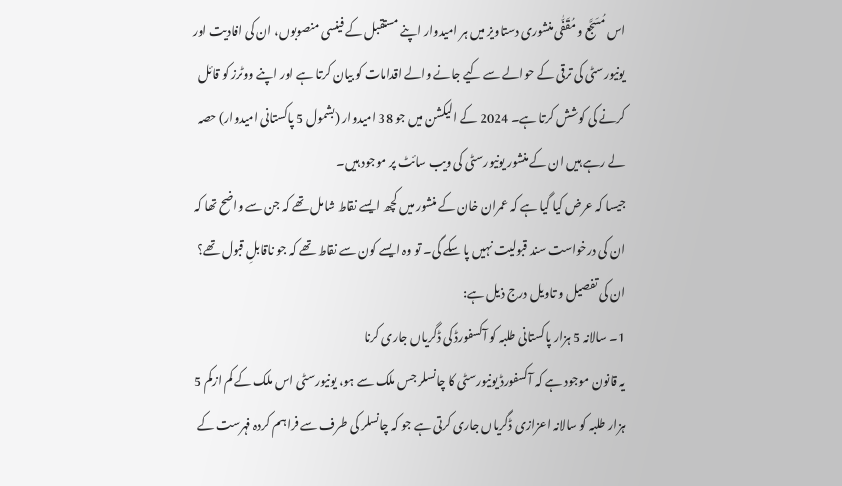اس مُسَجَّع و مُقَفّٰی منشوری دستاویز میں ہر امیدوار اپنے مستقبل کے فینسی منصوبوں، ان کی افادیت اور یونیورسٹی کی ترقی کے حوالے سے کیے جانے والے اقدامات کو بیان کرتا ہے اور اپنے ووٹرز کو قائل کرنے کی کوشش کرتا ہے۔ 2024 کے الیکشن میں جو 38 امیدوار (بشمول 5 پاکستانی امیدوار) حصہ لے رہے ہیں ان کے منشور یونیورسٹی کی ویب سائٹ پر موجود ہیں۔
جیسا کہ عرض کیا گیا ہے کہ عمران خان کے منشور میں کچھ ایسے نقاط شامل تھے کہ جن سے واضح تھا کہ ان کی درخواست سند قبولیت نہیں پا سکے گی۔ تو وہ ایسے کون سے نقاط تھے کہ جو ناقابلِ قبول تھے؟ ان کی تفصیل و تاویل درج ذیل ہے:
1۔ سالانہ 5 ہزار پاکستانی طلبہ کو آکسفورڈ کی ڈگریاں جاری کرنا
یہ قانون موجود ہے کہ آکسفورڈ یونیورسٹی کا چانسلر جس ملک سے ہو، یونیورسٹی اس ملک کے کم ازکم 5 ہزار طلبہ کو سالانہ اعزازی ڈگریاں جاری کرتی ہے جو کہ چانسلر کی طرف سے فراہم کردہ فہرست کے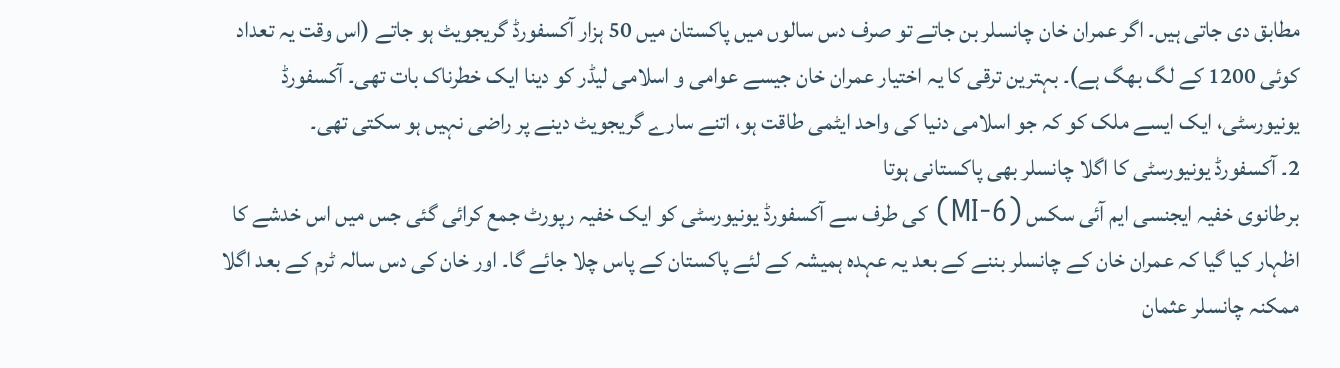مطابق دی جاتی ہیں۔ اگر عمران خان چانسلر بن جاتے تو صرف دس سالوں میں پاکستان میں 50 ہزار آکسفورڈ گریجویٹ ہو جاتے (اس وقت یہ تعداد کوئی 1200 کے لگ بھگ ہے)۔ بہترین ترقی کا یہ اختیار عمران خان جیسے عوامی و اسلامی لیڈر کو دینا ایک خطرناک بات تھی۔ آکسفورڈ یونیورسٹی، ایک ایسے ملک کو کہ جو اسلامی دنیا کی واحد ایٹمی طاقت ہو، اتنے سارے گریجویٹ دینے پر راضی نہیں ہو سکتی تھی۔
2۔ آکسفورڈ یونیورسٹی کا اگلا چانسلر بھی پاکستانی ہوتا
برطانوی خفیہ ایجنسی ایم آئی سکس (MI-6) کی طرف سے آکسفورڈ یونیورسٹی کو ایک خفیہ رپورٹ جمع کرائی گئی جس میں اس خدشے کا اظہار کیا گیا کہ عمران خان کے چانسلر بننے کے بعد یہ عہدہ ہمیشہ کے لئے پاکستان کے پاس چلا جائے گا۔ اور خان کی دس سالہ ٹرم کے بعد اگلا ممکنہ چانسلر عثمان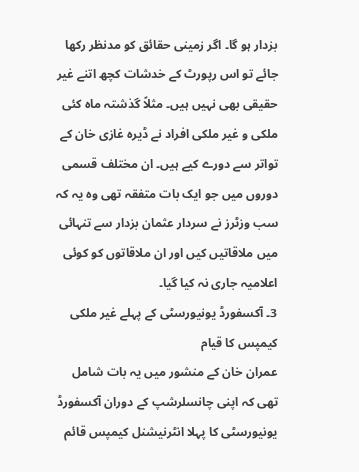بزدار ہو گا۔ اگر زمینی حقائق کو مدنظر رکھا جائے تو اس رپورٹ کے خدشات کچھ اتنے غیر حقیقی بھی نہیں ہیں۔ مثلاً گذشتہ ماہ کئی ملکی و غیر ملکی افراد نے ڈیرہ غازی خان کے تواتر سے دورے کیے ہیں۔ ان مختلف قسمی دوروں میں جو ایک بات متفقہ تھی وہ یہ کہ سب وزٹرز نے سردار عثمان بزدار سے تنہائی میں ملاقاتیں کیں اور ان ملاقاتوں کو کوئی اعلامیہ جاری نہ کیا گیا۔
3۔ آکسفورڈ یونیورسٹی کے پہلے غیر ملکی کیمپس کا قیام
عمران خان کے منشور میں یہ بات شامل تھی کہ اپنی چانسلرشپ کے دوران آکسفورڈ یونیورسٹی کا پہلا انٹرنیشنل کیمپس قائم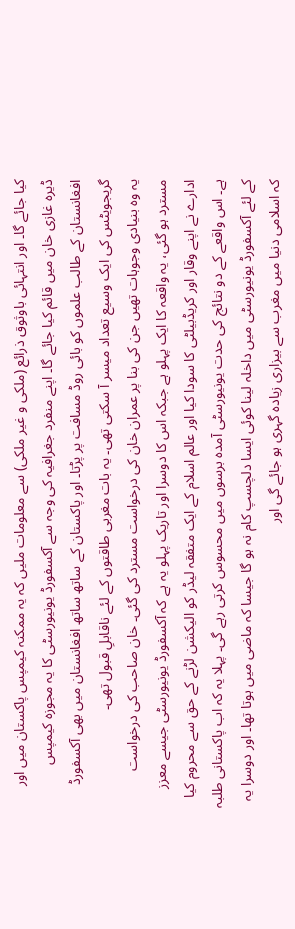کیا جائے گا۔ اور انتہائی باوثوق ذرائع (ملکی و غیر ملکی) سے معلومات ملیں کہ یہ ممکنہ کیمپس پاکستان میں اور ڈیرہ غازی خان میں قائم کیا جائے گا۔ اپنے منفرد جغرافیہ کی وجہ سے آکسفورڈ یونیورسٹی کا یہ مجوزہ کیمپس افغانستان کے طالب علموں کو بائی روڈ مسافت پر پڑتا۔ اور پاکستان کے ساتھ ساتھ افغانستان میں بھی آکسفورڈ گریجویٹس کی ایک وسیع تعداد میسر آ سکتی تھی۔ یہ بات مغربی طاقتوں کے لئے ناقابلِ قبول تھی۔
یہ وہ بنیادی وجوہات تھیں جن کی بنا پر عمران خان کی درخواست مسترد کی گئی۔ خان صاحب کی درخواست مسترد ہو گئی، یہ واقعہ کا ایک پہلو ہے جبکہ اس کا دوسرا اور تاریک پہلو یہ ہے کہ آکسفورڈ یونیورسٹی جیسے معزز ادارے نے اپنے وقار اور کریڈبیلٹی کا سودا کیا اور عالم اسلام کے ایک متفقہ لیڈر کو الیکشن لڑنے کے حق سے محروم کیا ہے۔ اس واقعے کے دو نتائج کی حدت یونیورسٹی آمدہ برسوں میں محسوس کرتی رہے گی۔ پہلا یہ کہ اب پاکستانی طلبہ کے لئے آکسفورڈ یونیورسٹی میں داخلہ لینا کوئی ایسا دلچسپ کام نہ ہو گا جیسا کہ ماضی میں ہوتا تھا۔ اور دوسرا یہ کہ اسلامی دنیا میں مغرب سے بیزاری زیادہ گہری ہو جائے گی اور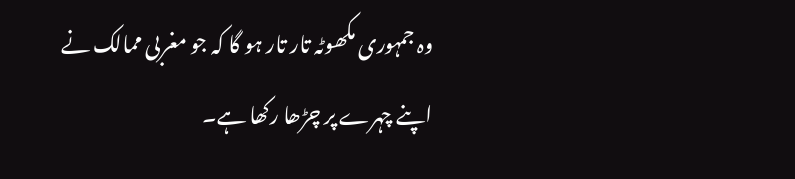وہ جمہوری مکھوٹہ تار تار ہو گا کہ جو مغربی ممالک نے اپنے چہرے پر چڑھا رکھا ہے۔